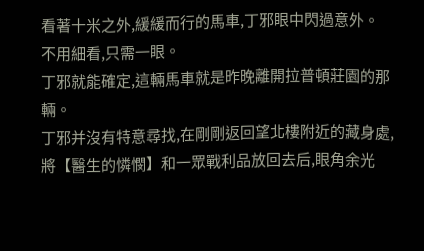看著十米之外,緩緩而行的馬車,丁邪眼中閃過意外。
不用細看,只需一眼。
丁邪就能確定,這輛馬車就是昨晚離開拉普頓莊園的那輛。
丁邪并沒有特意尋找,在剛剛返回望北樓附近的藏身處,將【醫生的憐憫】和一眾戰利品放回去后,眼角余光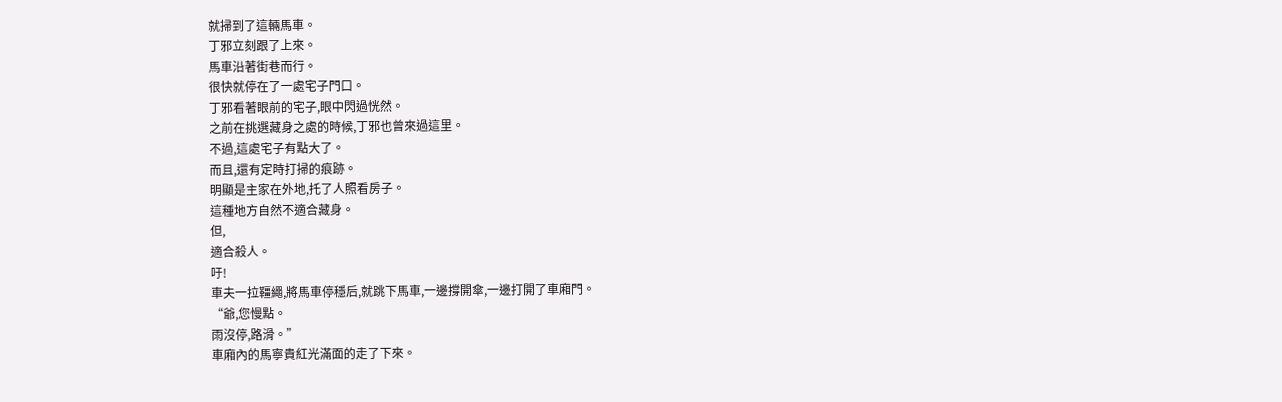就掃到了這輛馬車。
丁邪立刻跟了上來。
馬車沿著街巷而行。
很快就停在了一處宅子門口。
丁邪看著眼前的宅子,眼中閃過恍然。
之前在挑選藏身之處的時候,丁邪也曾來過這里。
不過,這處宅子有點大了。
而且,還有定時打掃的痕跡。
明顯是主家在外地,托了人照看房子。
這種地方自然不適合藏身。
但,
適合殺人。
吁!
車夫一拉韁繩,將馬車停穩后,就跳下馬車,一邊撐開傘,一邊打開了車廂門。
“爺,您慢點。
雨沒停,路滑。”
車廂內的馬寧貴紅光滿面的走了下來。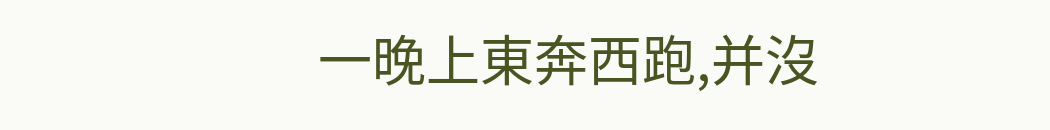一晚上東奔西跑,并沒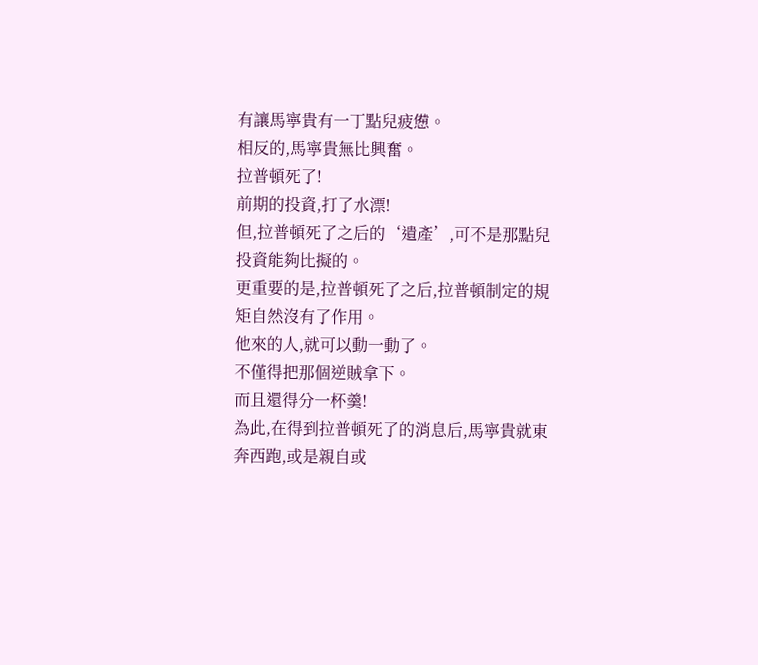有讓馬寧貴有一丁點兒疲憊。
相反的,馬寧貴無比興奮。
拉普頓死了!
前期的投資,打了水漂!
但,拉普頓死了之后的‘遺產’,可不是那點兒投資能夠比擬的。
更重要的是,拉普頓死了之后,拉普頓制定的規矩自然沒有了作用。
他來的人,就可以動一動了。
不僅得把那個逆賊拿下。
而且還得分一杯羹!
為此,在得到拉普頓死了的消息后,馬寧貴就東奔西跑,或是親自或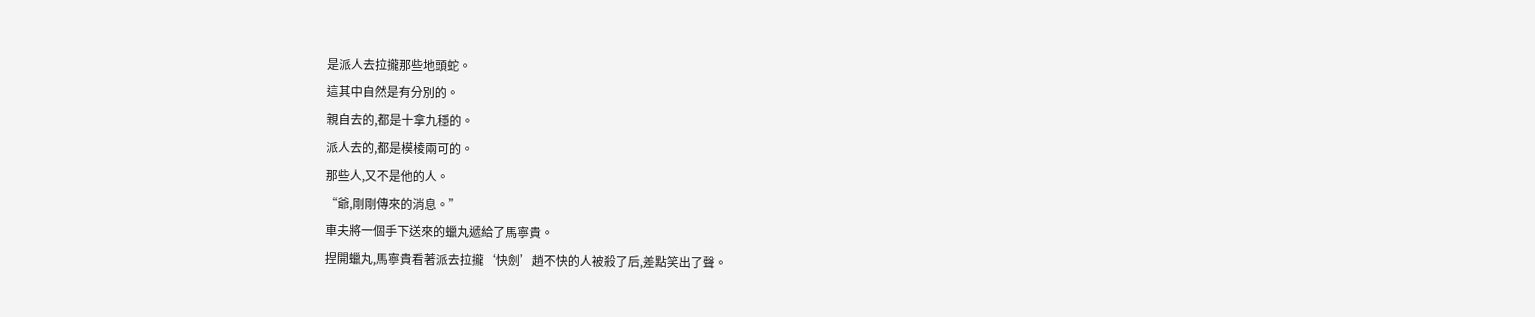是派人去拉攏那些地頭蛇。
這其中自然是有分別的。
親自去的,都是十拿九穩的。
派人去的,都是模棱兩可的。
那些人,又不是他的人。
“爺,剛剛傳來的消息。”
車夫將一個手下送來的蠟丸遞給了馬寧貴。
捏開蠟丸,馬寧貴看著派去拉攏‘快劍’趙不快的人被殺了后,差點笑出了聲。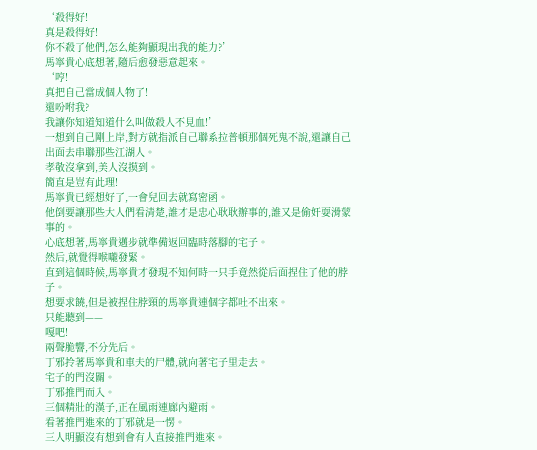‘殺得好!
真是殺得好!
你不殺了他們,怎么能夠顯現出我的能力?’
馬寧貴心底想著,隨后愈發惡意起來。
‘哼!
真把自己當成個人物了!
還吩咐我?
我讓你知道知道什么叫做殺人不見血!’
一想到自己剛上岸,對方就指派自己聯系拉普頓那個死鬼不說,還讓自己出面去串聯那些江湖人。
孝敬沒拿到,美人沒摸到。
簡直是豈有此理!
馬寧貴已經想好了,一會兒回去就寫密函。
他倒要讓那些大人們看清楚,誰才是忠心耿耿辦事的,誰又是偷奸耍滑蒙事的。
心底想著,馬寧貴邁步就準備返回臨時落腳的宅子。
然后,就覺得喉嚨發緊。
直到這個時候,馬寧貴才發現不知何時一只手竟然從后面捏住了他的脖子。
想要求饒,但是被捏住脖頸的馬寧貴連個字都吐不出來。
只能聽到——
嘎吧!
兩聲脆響,不分先后。
丁邪拎著馬寧貴和車夫的尸體,就向著宅子里走去。
宅子的門沒關。
丁邪推門而入。
三個精壯的漢子,正在風雨連廊內避雨。
看著推門進來的丁邪就是一愣。
三人明顯沒有想到會有人直接推門進來。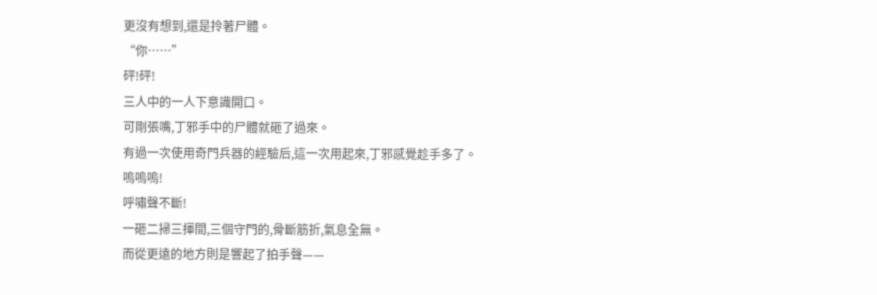更沒有想到,還是拎著尸體。
“你……”
砰!砰!
三人中的一人下意識開口。
可剛張嘴,丁邪手中的尸體就砸了過來。
有過一次使用奇門兵器的經驗后,這一次用起來,丁邪感覺趁手多了。
嗚嗚嗚!
呼嘯聲不斷!
一砸二掃三揮間,三個守門的,骨斷筋折,氣息全無。
而從更遠的地方則是響起了拍手聲——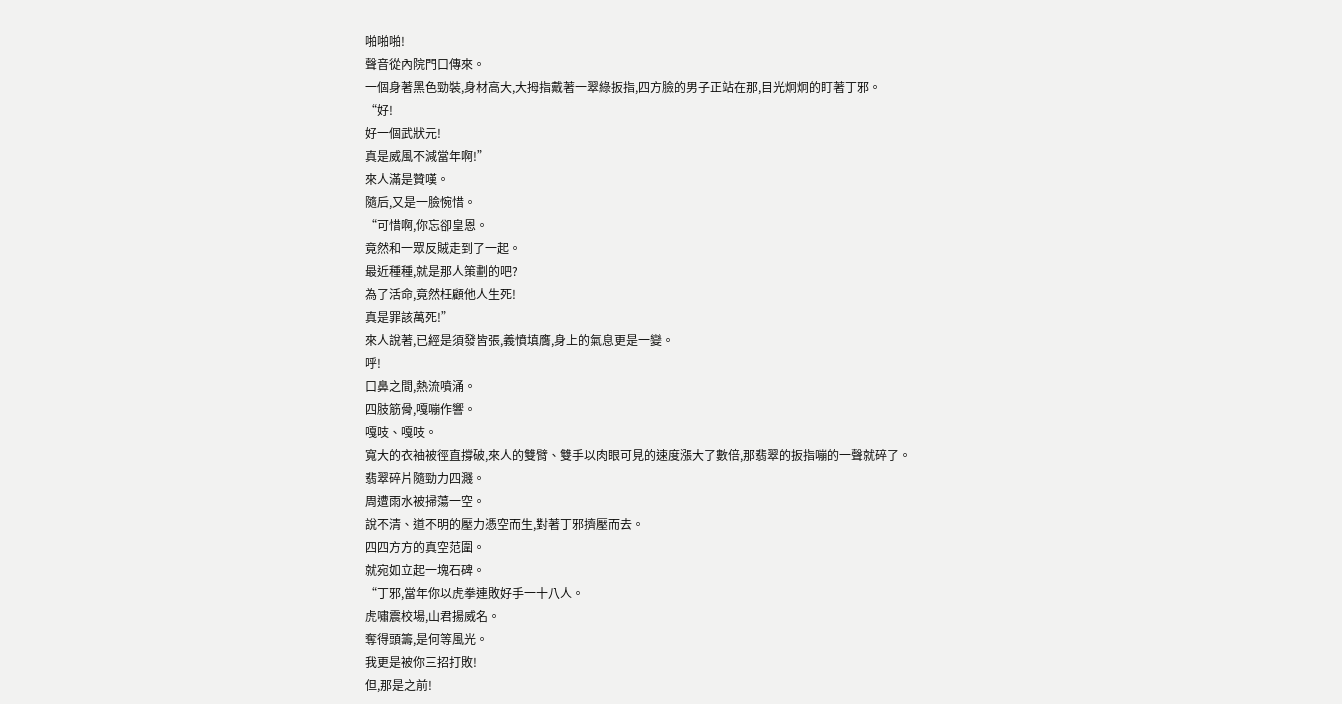啪啪啪!
聲音從內院門口傳來。
一個身著黑色勁裝,身材高大,大拇指戴著一翠綠扳指,四方臉的男子正站在那,目光炯炯的盯著丁邪。
“好!
好一個武狀元!
真是威風不減當年啊!”
來人滿是贊嘆。
隨后,又是一臉惋惜。
“可惜啊,你忘卻皇恩。
竟然和一眾反賊走到了一起。
最近種種,就是那人策劃的吧?
為了活命,竟然枉顧他人生死!
真是罪該萬死!”
來人說著,已經是須發皆張,義憤填膺,身上的氣息更是一變。
呼!
口鼻之間,熱流噴涌。
四肢筋骨,嘎嘣作響。
嘎吱、嘎吱。
寬大的衣袖被徑直撐破,來人的雙臂、雙手以肉眼可見的速度漲大了數倍,那翡翠的扳指嘣的一聲就碎了。
翡翠碎片隨勁力四濺。
周遭雨水被掃蕩一空。
說不清、道不明的壓力憑空而生,對著丁邪擠壓而去。
四四方方的真空范圍。
就宛如立起一塊石碑。
“丁邪,當年你以虎拳連敗好手一十八人。
虎嘯震校場,山君揚威名。
奪得頭籌,是何等風光。
我更是被你三招打敗!
但,那是之前!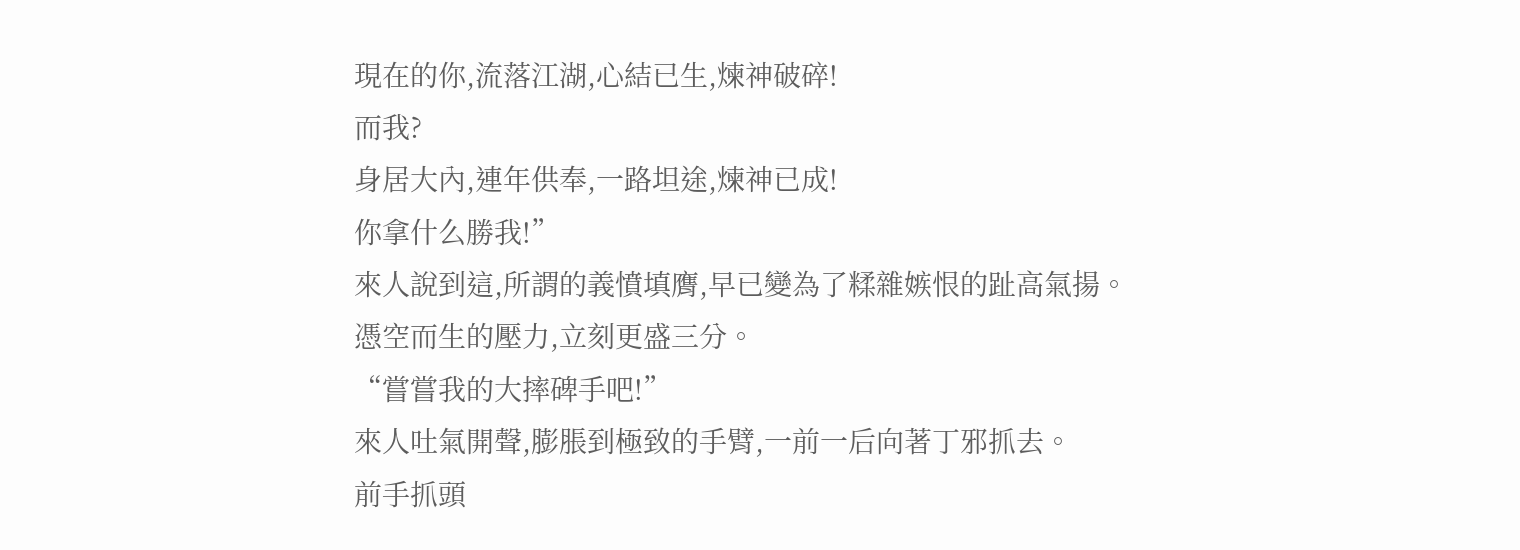現在的你,流落江湖,心結已生,煉神破碎!
而我?
身居大內,連年供奉,一路坦途,煉神已成!
你拿什么勝我!”
來人說到這,所謂的義憤填膺,早已變為了糅雜嫉恨的趾高氣揚。
憑空而生的壓力,立刻更盛三分。
“嘗嘗我的大摔碑手吧!”
來人吐氣開聲,膨脹到極致的手臂,一前一后向著丁邪抓去。
前手抓頭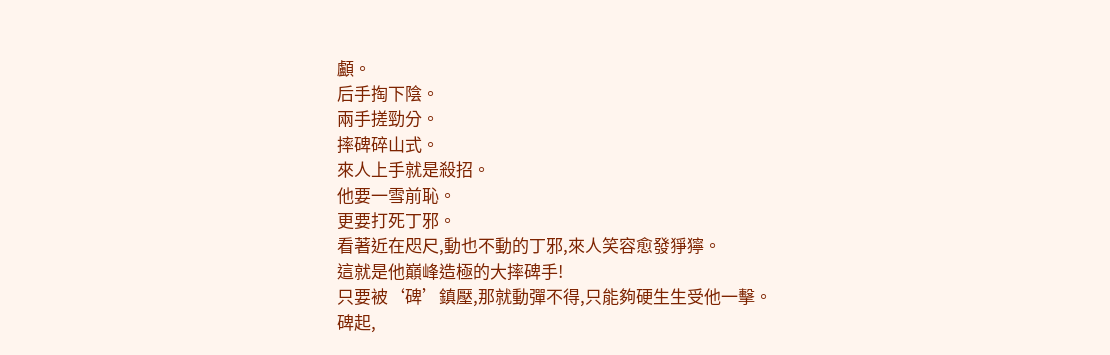顱。
后手掏下陰。
兩手搓勁分。
摔碑碎山式。
來人上手就是殺招。
他要一雪前恥。
更要打死丁邪。
看著近在咫尺,動也不動的丁邪,來人笑容愈發猙獰。
這就是他巔峰造極的大摔碑手!
只要被‘碑’鎮壓,那就動彈不得,只能夠硬生生受他一擊。
碑起,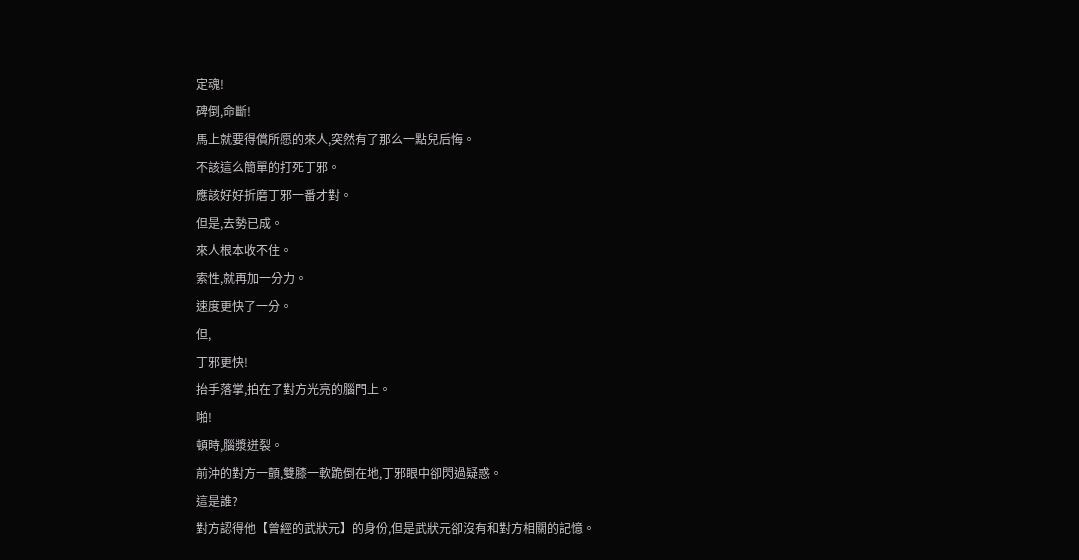定魂!
碑倒,命斷!
馬上就要得償所愿的來人,突然有了那么一點兒后悔。
不該這么簡單的打死丁邪。
應該好好折磨丁邪一番才對。
但是,去勢已成。
來人根本收不住。
索性,就再加一分力。
速度更快了一分。
但,
丁邪更快!
抬手落掌,拍在了對方光亮的腦門上。
啪!
頓時,腦漿迸裂。
前沖的對方一顫,雙膝一軟跪倒在地,丁邪眼中卻閃過疑惑。
這是誰?
對方認得他【曾經的武狀元】的身份,但是武狀元卻沒有和對方相關的記憶。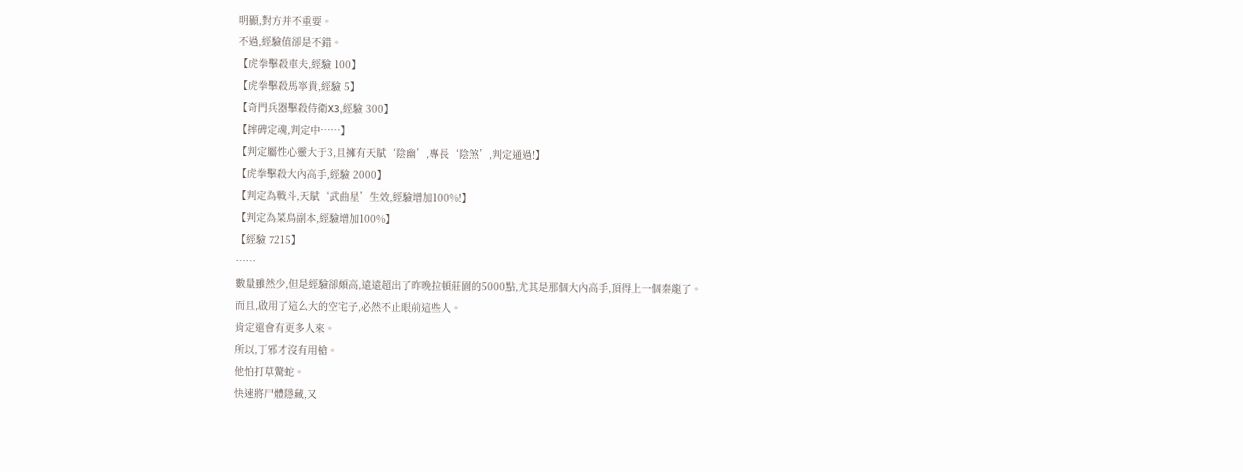明顯,對方并不重要。
不過,經驗值卻是不錯。
【虎拳擊殺車夫,經驗 100】
【虎拳擊殺馬寧貴,經驗 5】
【奇門兵器擊殺侍衛X3,經驗 300】
【摔碑定魂,判定中……】
【判定屬性心靈大于3,且擁有天賦‘陰幽’,專長‘陰煞’,判定通過!】
【虎拳擊殺大內高手,經驗 2000】
【判定為戰斗,天賦‘武曲星’生效,經驗增加100%!】
【判定為菜鳥副本,經驗增加100%】
【經驗 7215】
……
數量雖然少,但是經驗卻頗高,遠遠超出了昨晚拉頓莊園的5000點,尤其是那個大內高手,頂得上一個秦龍了。
而且,啟用了這么大的空宅子,必然不止眼前這些人。
肯定還會有更多人來。
所以,丁邪才沒有用槍。
他怕打草驚蛇。
快速將尸體隱藏,又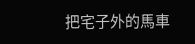把宅子外的馬車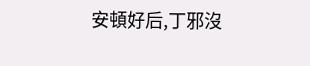安頓好后,丁邪沒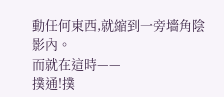動任何東西,就縮到一旁墻角陰影內。
而就在這時——
撲通!撲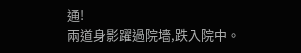通!
兩道身影躍過院墻,跌入院中。